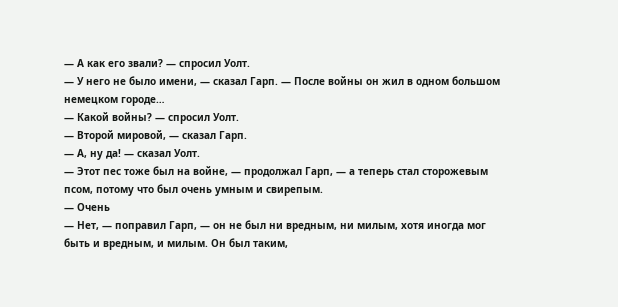— А как его звали? — спросил Уолт.
— У него не было имени, — сказал Гарп. — После войны он жил в одном большом немецком городе…
— Какой войны? — спросил Уолт.
— Второй мировой, — сказал Гарп.
— А, ну да! — сказал Уолт.
— Этот пес тоже был на войне, — продолжал Гарп, — а теперь стал сторожевым псом, потому что был очень умным и свирепым.
— Очень
— Нет, — поправил Гарп, — он не был ни вредным, ни милым, хотя иногда мог быть и вредным, и милым. Он был таким,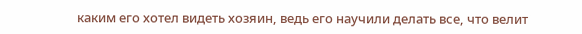каким его хотел видеть хозяин, ведь его научили делать все, что велит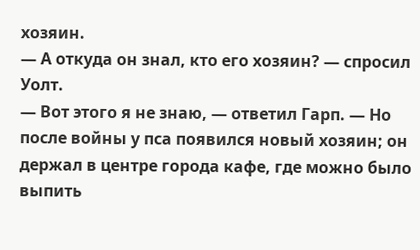хозяин.
— А откуда он знал, кто его хозяин? — спросил Уолт.
— Вот этого я не знаю, — ответил Гарп. — Но после войны у пса появился новый хозяин; он держал в центре города кафе, где можно было выпить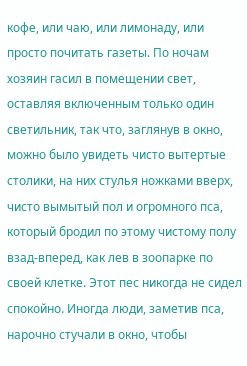кофе, или чаю, или лимонаду, или просто почитать газеты. По ночам хозяин гасил в помещении свет, оставляя включенным только один светильник, так что, заглянув в окно, можно было увидеть чисто вытертые столики, на них стулья ножками вверх, чисто вымытый пол и огромного пса, который бродил по этому чистому полу взад-вперед, как лев в зоопарке по своей клетке. Этот пес никогда не сидел спокойно. Иногда люди, заметив пса, нарочно стучали в окно, чтобы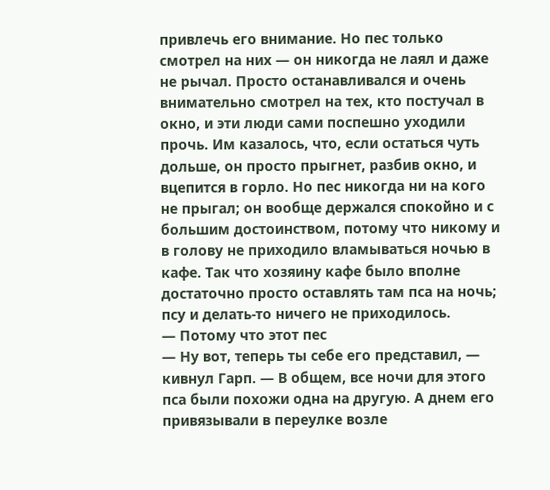привлечь его внимание. Но пес только смотрел на них — он никогда не лаял и даже не рычал. Просто останавливался и очень внимательно смотрел на тех, кто постучал в окно, и эти люди сами поспешно уходили прочь. Им казалось, что, если остаться чуть дольше, он просто прыгнет, разбив окно, и вцепится в горло. Но пес никогда ни на кого не прыгал; он вообще держался спокойно и с большим достоинством, потому что никому и в голову не приходило вламываться ночью в кафе. Так что хозяину кафе было вполне достаточно просто оставлять там пса на ночь; псу и делать-то ничего не приходилось.
— Потому что этот пес
— Ну вот, теперь ты себе его представил, — кивнул Гарп. — В общем, все ночи для этого пса были похожи одна на другую. А днем его привязывали в переулке возле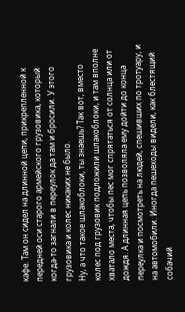кафе. Там он сидел на длинной цепи, прикрепленной к передней оси старого армейского грузовика, который когда-то загнали в переулок да там и бросили. У этого грузовика и колес никаких не было.
Ну, а что такое шлакоблоки, ты знаешь? Так вот, вместо колес под грузовик подложили шлакоблоки, и там вполне хватало места, чтобы пес мог спрятаться от солнца или от дождя. А длинная цепь позволяла ему дойти до конца переулка и посмотреть на людей, спешивших по тротуару, и на автомобили. Иногда пешеходы видели, как блестящий собачий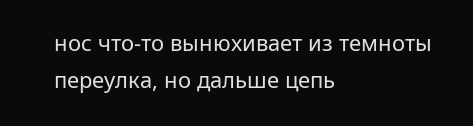нос что-то вынюхивает из темноты переулка, но дальше цепь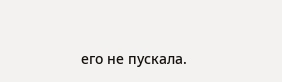его не пускала.